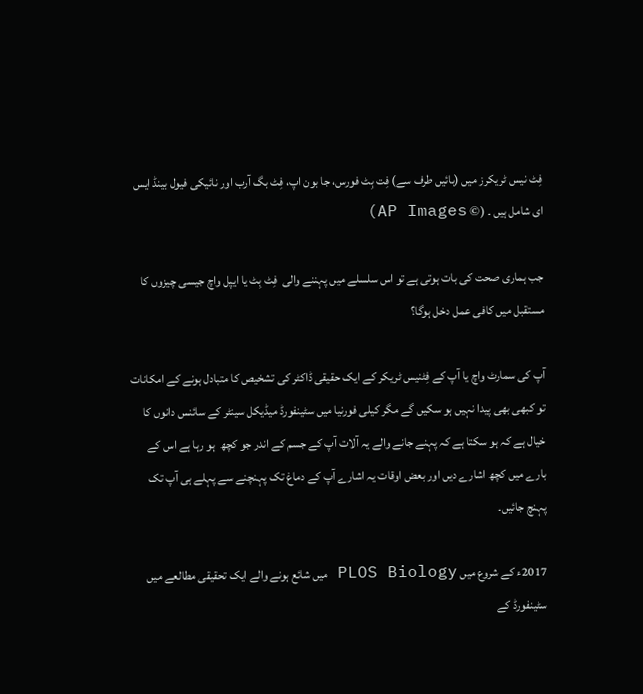فِٹ نیس ٹریکرز میں (بائیں طرف سے) فِت بِٹ فورس، جا بون اپ، فِٹ بگ آرب اور نائیکی فیول بینڈ ایس ای شامل ہیں ۔ (© AP Images)

جب ہماری صحت کی بات ہوتی ہے تو اس سلسلے میں پہننے والی  فِٹ بِٹ یا ایپل واچ جیسی چیزوں کا مستقبل میں کافی عمل دخل ہوگا؟

آپ کی سمارٹ واچ یا آپ کے فِٹنیس ٹریکر کے ایک حقیقی ڈاکٹر کی تشخیص کا متبادل ہونے کے امکانات تو کبھی بھی پیدا نہیں ہو سکیں گے مگر کیلی فورنیا میں سٹینفورڈ میڈیکل سینٹر کے سائنس دانوں کا خیال ہے کہ ہو سکتا ہے کہ پہنے جانے والے یہ آلات آپ کے جسم کے اندر جو کچھ  ہو رہا ہے اس کے بارے میں کچھ اشارے دیں اور بعض اوقات یہ اشارے آپ کے دماغ تک پہنچنے سے پہلے ہی آپ تک پہنچ جائیں۔

2017ء کے شروع میں PLOS Biology میں شائع ہونے والے ایک تحقیقی مطالعے میں سٹینفورڈ کے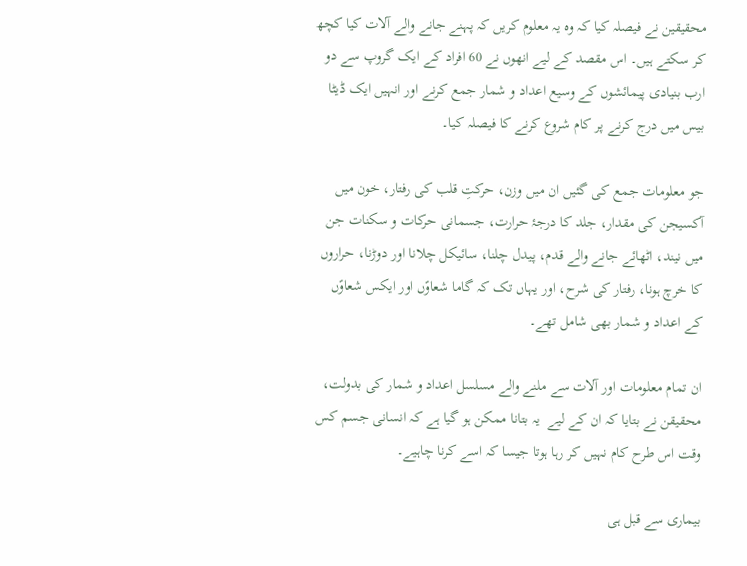محقیقین نے فیصلہ کیا کہ وہ یہ معلوم کریں کہ پہنے جانے والے آلات کیا کچھ کر سکتے ہیں۔ اس مقصد کے لیے انھوں نے 60 افراد کے ایک گروپ سے دو ارب بنیادی پیمائشوں کے وسیع اعداد و شمار جمع کرنے اور انہیں ایک ڈیٹا بیس میں درج کرنے پر کام شروع کرنے کا فیصلہ کیا۔

جو معلومات جمع کی گئیں ان میں وزن، حرکتِ قلب کی رفتار، خون میں آکسیجن کی مقدار، جلد کا درجۂ حرارت، جسمانی حرکات و سکنات جن میں نیند، اٹھائے جانے والے قدم، پیدل چلنا، سائیکل چلانا اور دوڑنا، حراروں کا خرچ ہونا، رفتار کی شرح، اور یہاں تک کہ گاما شعاوًں اور ایکس شعاوًں کے اعداد و شمار بھی شامل تھے۔

ان تمام معلومات اور آلات سے ملنے والے مسلسل اعداد و شمار کی بدولت، محقیقن نے بتایا کہ ان کے لیے  یہ بتانا ممکن ہو گیا ہے کہ انسانی جسم کس وقت اس طرح کام نہیں کر رہا ہوتا جیسا کہ اسے کرنا چاہیے۔

بیماری سے قبل ہی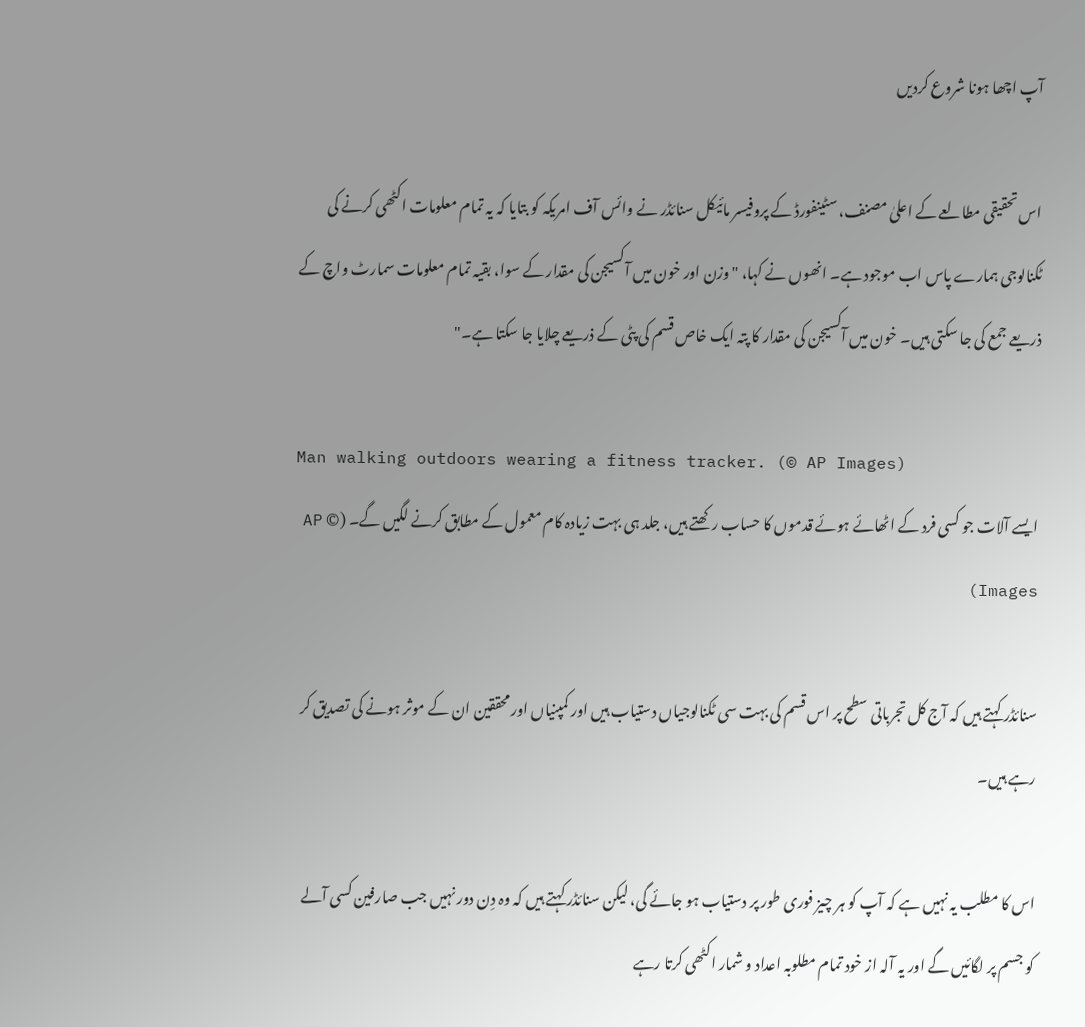آپ اچھا ہونا شروع کردیں

اس تحقیقی مطالعے کے اعلیٰ مصنف، سٹینفورڈ کے پروفیسر مائیکل سنائڈر نے وائس آف امریکہ کو بتایا کہ یہ تمام معلومات اکٹھی کرنے کی ٹکنالوجی ہمارے پاس اب موجود ہے۔ انھوں نے کہا، "وزن اور خون میں آکسیجن کی مقدار کے سوا، بقیہ تمام معلومات سمارٹ واچ کے ذریعے جمع کی جا سکتی ہیں۔ خون میں آکسیجن کی مقدار کا پتہ ایک خاص قسم کی پٹی کے ذریعے چلایا جا سکتا ہے۔"

Man walking outdoors wearing a fitness tracker. (© AP Images)
ایسے آلات جو کسی فرد کے اٹھائے ہوئے قدموں کا حساب رکھتے ہیں، جلد ہی بہت زیادہ کام معمول کے مطابق کرنے لگیں گے۔ (© AP Images)

سنائڈر کہتے ہیں کہ آج کل تجرباتی سطح پر اس قسم کی بہت سی ٹکنالوجیاں دستیاب ہیں اور کمپنیاں اور محققین ان کے موثر ہونے کی تصدیق کر رہے ہیں۔

اس کا مطلب یہ نہیں ہے کہ آپ کو ہر چیز فوری طور پر دستیاب ہو جائے گی، لیکن سنائڈر کہتے ہیں کہ وہ دِن دور نہیں جب صارفین کسی آلے کو جسم پر لگائیں گے اور یہ آلہ از خود تمام مطلوبہ اعداد و شمار اکٹھی کرتا رہے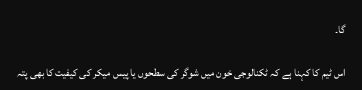گا۔

اس ٹیم کا کہنا ہے کہ ٹکنالوجی خون میں شوگر کی سطحوں یا پیس میکر کی کیفیت کا بھی پتہ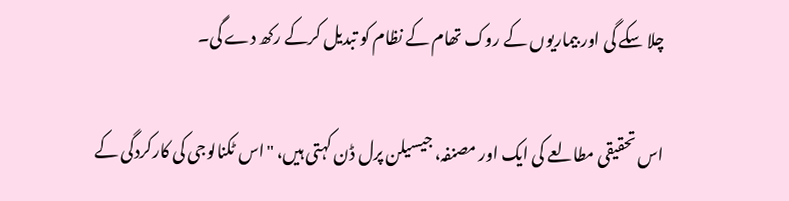چلا سکے گی اور بیماریوں کے روک تھام کے نظام کو تبدیل کرکے رکھ دے گی۔

اس تحقیقی مطالعے کی ایک اور مصنفہ، جیسیلن پرل ڈن کہتی ہیں، "اس ٹکنالوجی کی کارکردگی کے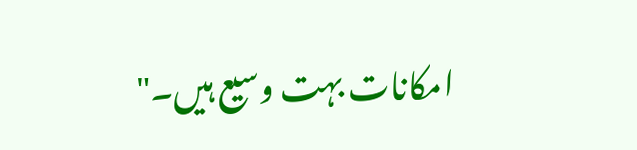امکانات بہت وسیع ہیں۔"